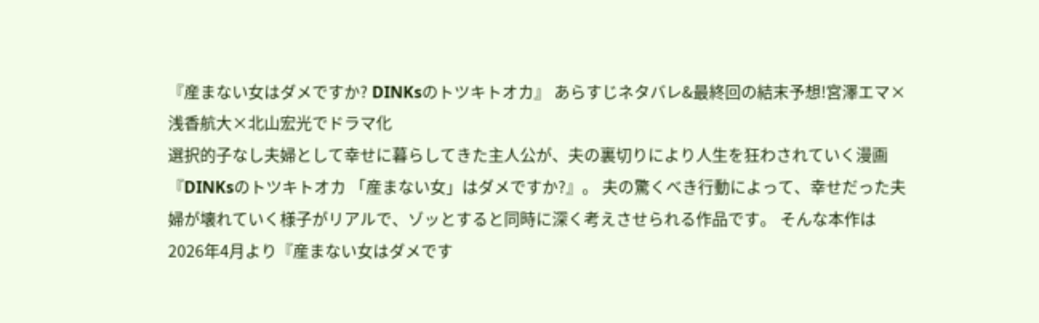『産まない女はダメですか? DINKsのトツキトオカ』 あらすじネタバレ&最終回の結末予想!宮澤エマ×浅香航大×北山宏光でドラマ化
選択的子なし夫婦として幸せに暮らしてきた主人公が、夫の裏切りにより人生を狂わされていく漫画『DINKsのトツキトオカ 「産まない女」はダメですか?』。 夫の驚くべき行動によって、幸せだった夫婦が壊れていく様子がリアルで、ゾッとすると同時に深く考えさせられる作品です。 そんな本作は2026年4月より『産まない女はダメです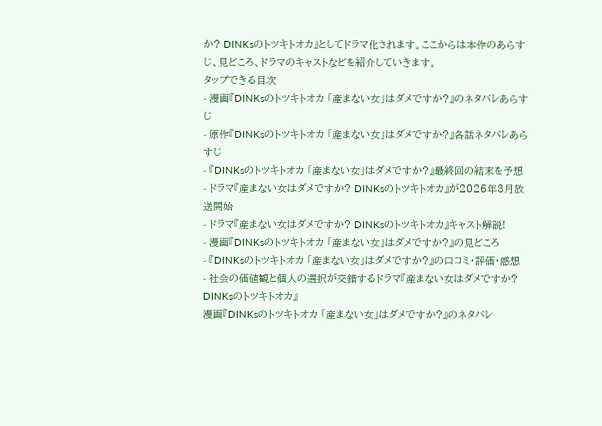か? DINKsのトツキトオカ』としてドラマ化されます。ここからは本作のあらすじ、見どころ、ドラマのキャストなどを紹介していきます。
タップできる目次
- 漫画『DINKsのトツキトオカ 「産まない女」はダメですか?』のネタバレあらすじ
- 原作『DINKsのトツキトオカ 「産まない女」はダメですか?』各話ネタバレあらすじ
- 『DINKsのトツキトオカ 「産まない女」はダメですか?』最終回の結末を予想
- ドラマ『産まない女はダメですか? DINKsのトツキトオカ』が2026年3月放送開始
- ドラマ『産まない女はダメですか? DINKsのトツキトオカ』キャスト解説!
- 漫画『DINKsのトツキトオカ 「産まない女」はダメですか?』の見どころ
- 『DINKsのトツキトオカ 「産まない女」はダメですか?』の口コミ・評価・感想
- 社会の価値観と個人の選択が交錯するドラマ『産まない女はダメですか? DINKsのトツキトオカ』
漫画『DINKsのトツキトオカ 「産まない女」はダメですか?』のネタバレ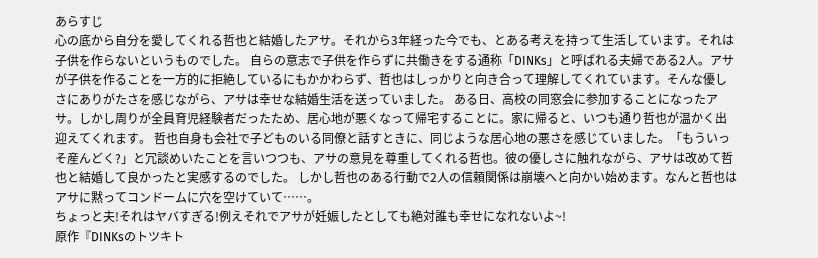あらすじ
心の底から自分を愛してくれる哲也と結婚したアサ。それから3年経った今でも、とある考えを持って生活しています。それは子供を作らないというものでした。 自らの意志で子供を作らずに共働きをする通称「DINKs」と呼ばれる夫婦である2人。アサが子供を作ることを一方的に拒絶しているにもかかわらず、哲也はしっかりと向き合って理解してくれています。そんな優しさにありがたさを感じながら、アサは幸せな結婚生活を送っていました。 ある日、高校の同窓会に参加することになったアサ。しかし周りが全員育児経験者だったため、居心地が悪くなって帰宅することに。家に帰ると、いつも通り哲也が温かく出迎えてくれます。 哲也自身も会社で子どものいる同僚と話すときに、同じような居心地の悪さを感じていました。「もういっそ産んどく?」と冗談めいたことを言いつつも、アサの意見を尊重してくれる哲也。彼の優しさに触れながら、アサは改めて哲也と結婚して良かったと実感するのでした。 しかし哲也のある行動で2人の信頼関係は崩壊へと向かい始めます。なんと哲也はアサに黙ってコンドームに穴を空けていて……。
ちょっと夫!それはヤバすぎる!例えそれでアサが妊娠したとしても絶対誰も幸せになれないよ~!
原作『DINKsのトツキト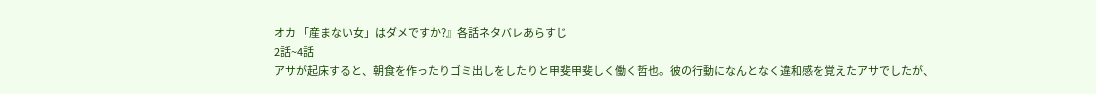オカ 「産まない女」はダメですか?』各話ネタバレあらすじ
2話~4話
アサが起床すると、朝食を作ったりゴミ出しをしたりと甲斐甲斐しく働く哲也。彼の行動になんとなく違和感を覚えたアサでしたが、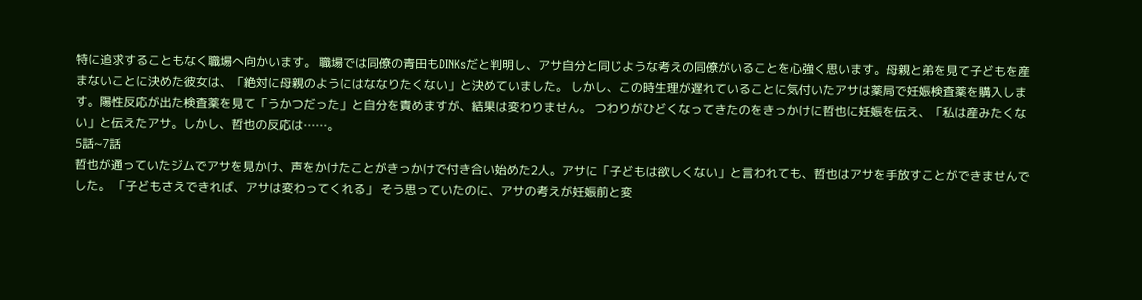特に追求することもなく職場へ向かいます。 職場では同僚の青田もDINKsだと判明し、アサ自分と同じような考えの同僚がいることを心強く思います。母親と弟を見て子どもを産まないことに決めた彼女は、「絶対に母親のようにはななりたくない」と決めていました。 しかし、この時生理が遅れていることに気付いたアサは薬局で妊娠検査薬を購入します。陽性反応が出た検査薬を見て「うかつだった」と自分を責めますが、結果は変わりません。 つわりがひどくなってきたのをきっかけに哲也に妊娠を伝え、「私は産みたくない」と伝えたアサ。しかし、哲也の反応は……。
5話~7話
哲也が通っていたジムでアサを見かけ、声をかけたことがきっかけで付き合い始めた2人。アサに「子どもは欲しくない」と言われても、哲也はアサを手放すことができませんでした。 「子どもさえできれば、アサは変わってくれる」 そう思っていたのに、アサの考えが妊娠前と変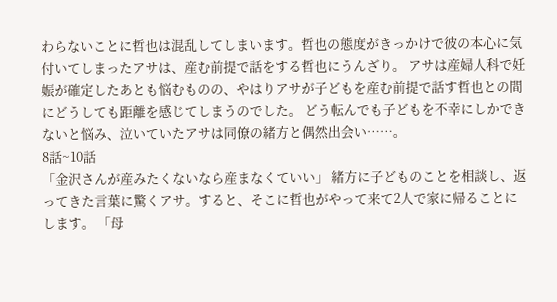わらないことに哲也は混乱してしまいます。哲也の態度がきっかけで彼の本心に気付いてしまったアサは、産む前提で話をする哲也にうんざり。 アサは産婦人科で妊娠が確定したあとも悩むものの、やはりアサが子どもを産む前提で話す哲也との間にどうしても距離を感じてしまうのでした。 どう転んでも子どもを不幸にしかできないと悩み、泣いていたアサは同僚の緒方と偶然出会い……。
8話~10話
「金沢さんが産みたくないなら産まなくていい」 緒方に子どものことを相談し、返ってきた言葉に驚くアサ。すると、そこに哲也がやって来て2人で家に帰ることにします。 「母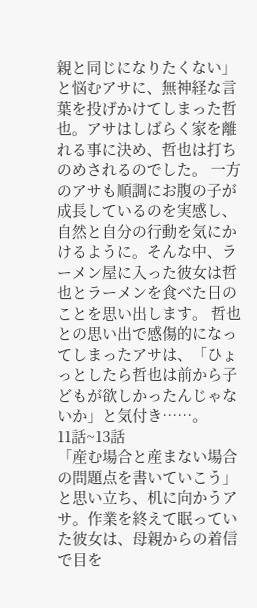親と同じになりたくない」と悩むアサに、無神経な言葉を投げかけてしまった哲也。アサはしばらく家を離れる事に決め、哲也は打ちのめされるのでした。 一方のアサも順調にお腹の子が成長しているのを実感し、自然と自分の行動を気にかけるように。そんな中、ラーメン屋に入った彼女は哲也とラーメンを食べた日のことを思い出します。 哲也との思い出で感傷的になってしまったアサは、「ひょっとしたら哲也は前から子どもが欲しかったんじゃないか」と気付き……。
11話~13話
「産む場合と産まない場合の問題点を書いていこう」と思い立ち、机に向かうアサ。作業を終えて眠っていた彼女は、母親からの着信で目を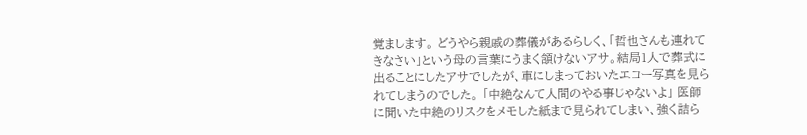覚まします。 どうやら親戚の葬儀があるらしく、「哲也さんも連れてきなさい」という母の言葉にうまく頷けないアサ。結局1人で葬式に出ることにしたアサでしたが、車にしまっておいたエコー写真を見られてしまうのでした。 「中絶なんて人間のやる事じゃないよ」 医師に聞いた中絶のリスクをメモした紙まで見られてしまい、強く詰ら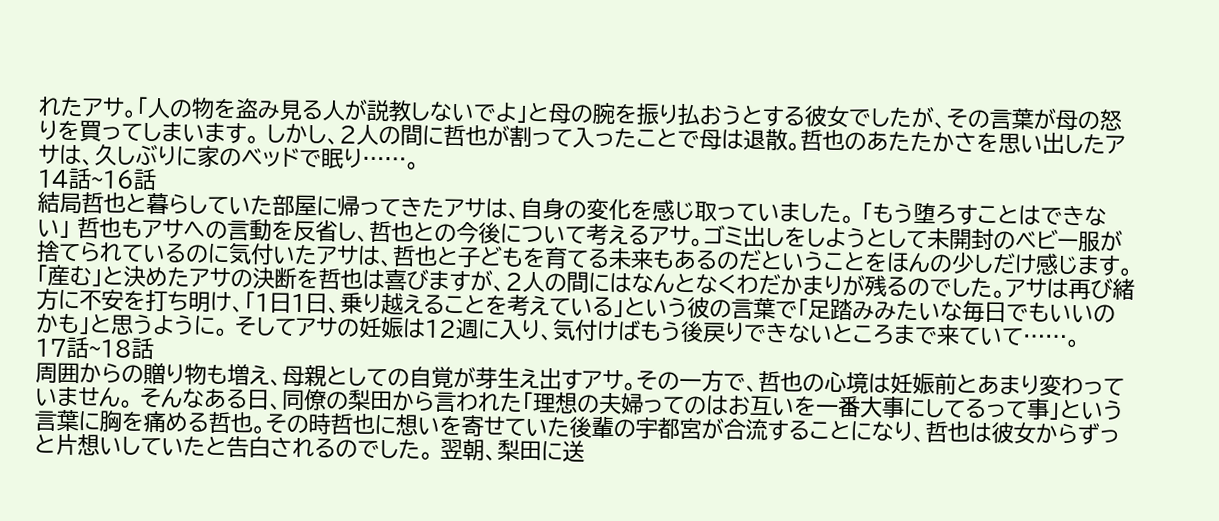れたアサ。「人の物を盗み見る人が説教しないでよ」と母の腕を振り払おうとする彼女でしたが、その言葉が母の怒りを買ってしまいます。 しかし、2人の間に哲也が割って入ったことで母は退散。哲也のあたたかさを思い出したアサは、久しぶりに家のベッドで眠り……。
14話~16話
結局哲也と暮らしていた部屋に帰ってきたアサは、自身の変化を感じ取っていました。 「もう堕ろすことはできない」 哲也もアサへの言動を反省し、哲也との今後について考えるアサ。ゴミ出しをしようとして未開封のベビー服が捨てられているのに気付いたアサは、哲也と子どもを育てる未来もあるのだということをほんの少しだけ感じます。 「産む」と決めたアサの決断を哲也は喜びますが、2人の間にはなんとなくわだかまりが残るのでした。アサは再び緒方に不安を打ち明け、「1日1日、乗り越えることを考えている」という彼の言葉で「足踏みみたいな毎日でもいいのかも」と思うように。 そしてアサの妊娠は12週に入り、気付けばもう後戻りできないところまで来ていて……。
17話~18話
周囲からの贈り物も増え、母親としての自覚が芽生え出すアサ。その一方で、哲也の心境は妊娠前とあまり変わっていません。 そんなある日、同僚の梨田から言われた「理想の夫婦ってのはお互いを一番大事にしてるって事」という言葉に胸を痛める哲也。その時哲也に想いを寄せていた後輩の宇都宮が合流することになり、哲也は彼女からずっと片想いしていたと告白されるのでした。 翌朝、梨田に送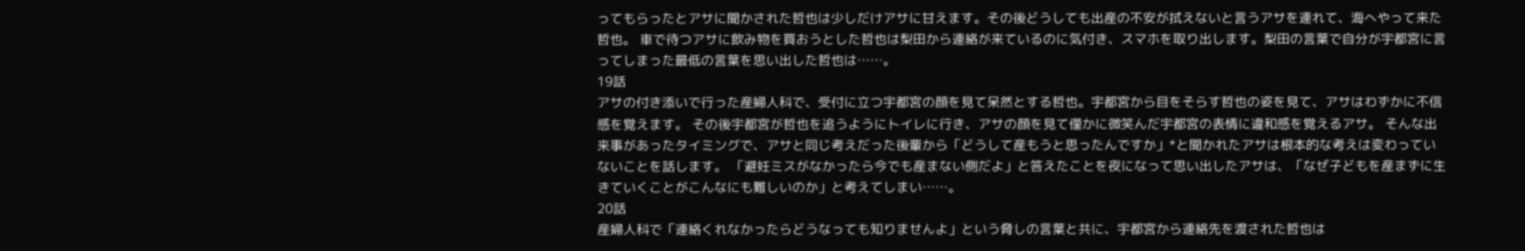ってもらったとアサに聞かされた哲也は少しだけアサに甘えます。その後どうしても出産の不安が拭えないと言うアサを連れて、海へやって来た哲也。 車で待つアサに飲み物を買おうとした哲也は梨田から連絡が来ているのに気付き、スマホを取り出します。梨田の言葉で自分が宇都宮に言ってしまった最低の言葉を思い出した哲也は……。
19話
アサの付き添いで行った産婦人科で、受付に立つ宇都宮の顔を見て呆然とする哲也。宇都宮から目をそらす哲也の姿を見て、アサはわずかに不信感を覚えます。 その後宇都宮が哲也を追うようにトイレに行き、アサの顔を見て僅かに微笑んだ宇都宮の表情に違和感を覚えるアサ。 そんな出来事があったタイミングで、アサと同じ考えだった後輩から「どうして産もうと思ったんですか」*と聞かれたアサは根本的な考えは変わっていないことを話します。 「避妊ミスがなかったら今でも産まない側だよ」と答えたことを夜になって思い出したアサは、「なぜ子どもを産まずに生きていくことがこんなにも難しいのか」と考えてしまい……。
20話
産婦人科で「連絡くれなかったらどうなっても知りませんよ」という脅しの言葉と共に、宇都宮から連絡先を渡された哲也は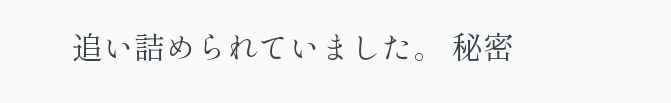追い詰められていました。 秘密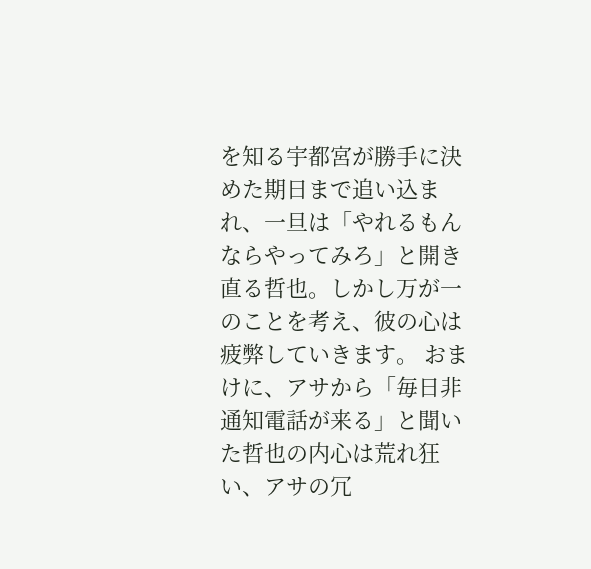を知る宇都宮が勝手に決めた期日まで追い込まれ、一旦は「やれるもんならやってみろ」と開き直る哲也。しかし万が一のことを考え、彼の心は疲弊していきます。 おまけに、アサから「毎日非通知電話が来る」と聞いた哲也の内心は荒れ狂い、アサの冗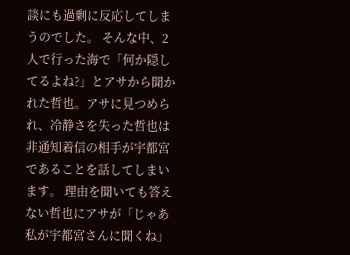談にも過剰に反応してしまうのでした。 そんな中、2人で行った海で「何か隠してるよね?」とアサから聞かれた哲也。アサに見つめられ、冷静さを失った哲也は非通知着信の相手が宇都宮であることを話してしまいます。 理由を聞いても答えない哲也にアサが「じゃあ私が宇都宮さんに聞くね」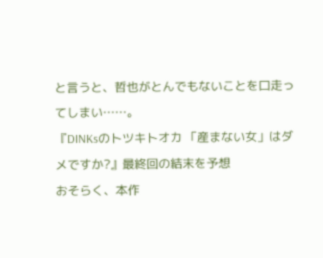と言うと、哲也がとんでもないことを口走ってしまい……。
『DINKsのトツキトオカ 「産まない女」はダメですか?』最終回の結末を予想
おそらく、本作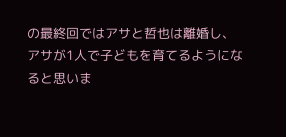の最終回ではアサと哲也は離婚し、アサが1人で子どもを育てるようになると思いま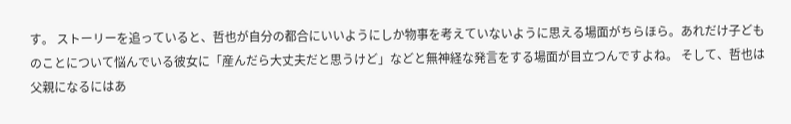す。 ストーリーを追っていると、哲也が自分の都合にいいようにしか物事を考えていないように思える場面がちらほら。あれだけ子どものことについて悩んでいる彼女に「産んだら大丈夫だと思うけど」などと無神経な発言をする場面が目立つんですよね。 そして、哲也は父親になるにはあ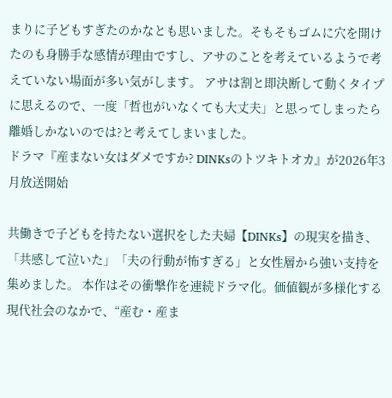まりに子どもすぎたのかなとも思いました。そもそもゴムに穴を開けたのも身勝手な感情が理由ですし、アサのことを考えているようで考えていない場面が多い気がします。 アサは割と即決断して動くタイプに思えるので、一度「哲也がいなくても大丈夫」と思ってしまったら離婚しかないのでは?と考えてしまいました。
ドラマ『産まない女はダメですか? DINKsのトツキトオカ』が2026年3月放送開始

共働きで子どもを持たない選択をした夫婦【DINKs】の現実を描き、「共感して泣いた」「夫の行動が怖すぎる」と女性層から強い支持を集めました。 本作はその衝撃作を連続ドラマ化。価値観が多様化する現代社会のなかで、“産む・産ま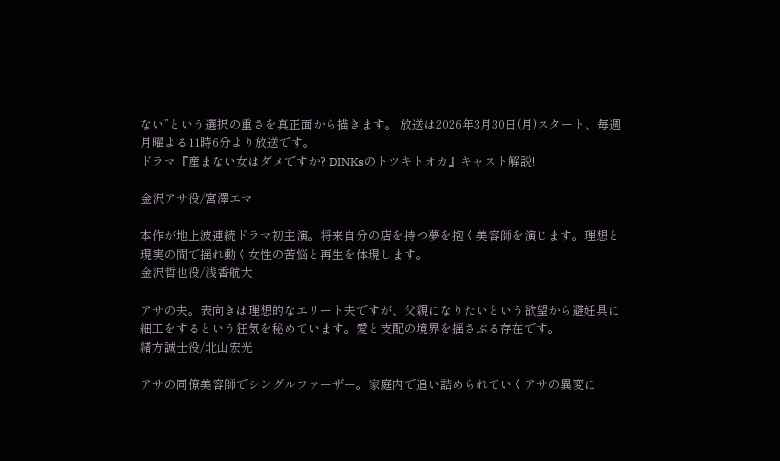ない”という選択の重さを真正面から描きます。 放送は2026年3月30日(月)スタート、毎週月曜よる11時6分より放送です。
ドラマ『産まない女はダメですか? DINKsのトツキトオカ』キャスト解説!

金沢アサ役/宮澤エマ

本作が地上波連続ドラマ初主演。将来自分の店を持つ夢を抱く美容師を演じます。理想と現実の間で揺れ動く女性の苦悩と再生を体現します。
金沢哲也役/浅香航大

アサの夫。表向きは理想的なエリート夫ですが、父親になりたいという欲望から避妊具に細工をするという狂気を秘めています。愛と支配の境界を揺さぶる存在です。
緒方誠士役/北山宏光

アサの同僚美容師でシングルファーザー。家庭内で追い詰められていくアサの異変に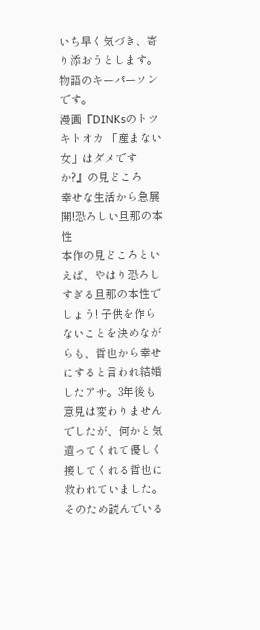いち早く気づき、寄り添おうとします。物語のキーパーソンです。
漫画『DINKsのトツキトオカ 「産まない女」はダメですか?』の見どころ
幸せな生活から急展開!恐ろしい旦那の本性
本作の見どころといえば、やはり恐ろしすぎる旦那の本性でしょう! 子供を作らないことを決めながらも、哲也から幸せにすると言われ結婚したアサ。3年後も意見は変わりませんでしたが、何かと気遣ってくれて優しく接してくれる哲也に救われていました。 そのため読んでいる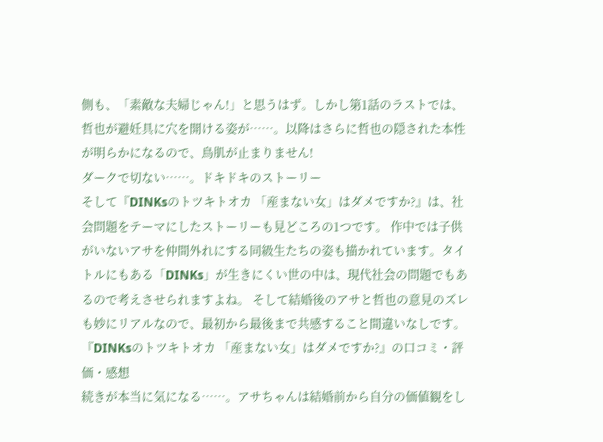側も、「素敵な夫婦じゃん!」と思うはず。しかし第1話のラストでは、哲也が避妊具に穴を開ける姿が……。以降はさらに哲也の隠された本性が明らかになるので、鳥肌が止まりません!
ダークで切ない……。ドキドキのストーリー
そして『DINKsのトツキトオカ 「産まない女」はダメですか?』は、社会問題をテーマにしたストーリーも見どころの1つです。 作中では子供がいないアサを仲間外れにする同級生たちの姿も描かれています。タイトルにもある「DINKs」が生きにくい世の中は、現代社会の問題でもあるので考えさせられますよね。 そして結婚後のアサと哲也の意見のズレも妙にリアルなので、最初から最後まで共感すること間違いなしです。
『DINKsのトツキトオカ 「産まない女」はダメですか?』の口コミ・評価・感想
続きが本当に気になる……。アサちゃんは結婚前から自分の価値観をし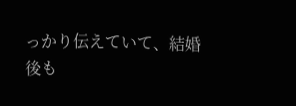っかり伝えていて、結婚後も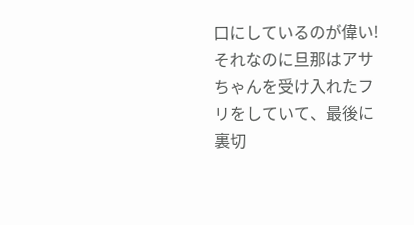口にしているのが偉い!それなのに旦那はアサちゃんを受け入れたフリをしていて、最後に裏切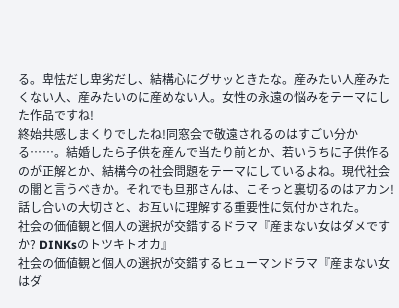る。卑怯だし卑劣だし、結構心にグサッときたな。産みたい人産みたくない人、産みたいのに産めない人。女性の永遠の悩みをテーマにした作品ですね!
終始共感しまくりでしたね!同窓会で敬遠されるのはすごい分かる……。結婚したら子供を産んで当たり前とか、若いうちに子供作るのが正解とか、結構今の社会問題をテーマにしているよね。現代社会の闇と言うべきか。それでも旦那さんは、こそっと裏切るのはアカン!話し合いの大切さと、お互いに理解する重要性に気付かされた。
社会の価値観と個人の選択が交錯するドラマ『産まない女はダメですか? DINKsのトツキトオカ』
社会の価値観と個人の選択が交錯するヒューマンドラマ『産まない女はダ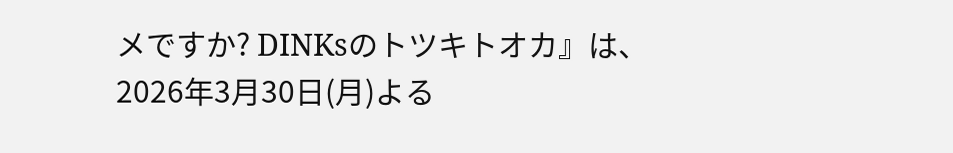メですか? DINKsのトツキトオカ』は、2026年3月30日(月)よる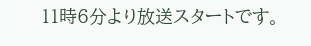11時6分より放送スタートです。